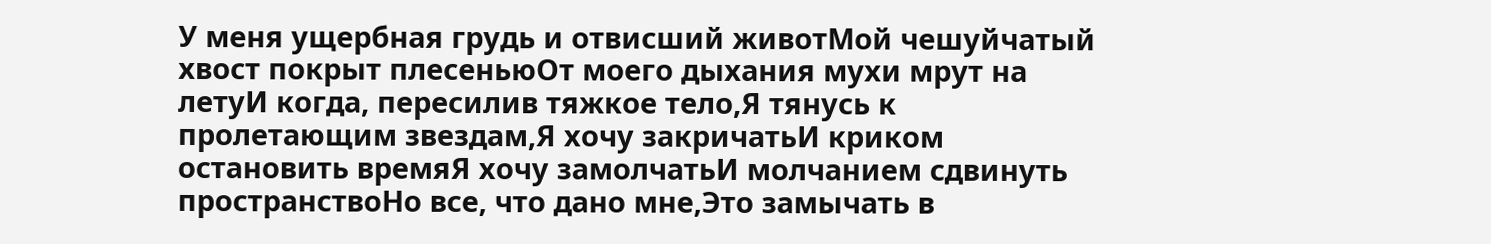У меня ущербная грудь и отвисший животМой чешуйчатый хвост покрыт плесеньюОт моего дыхания мухи мрут на летуИ когда, пересилив тяжкое тело,Я тянусь к пролетающим звездам,Я хочу закричатьИ криком остановить времяЯ хочу замолчатьИ молчанием сдвинуть пространствоНо все, что дано мне,Это замычать в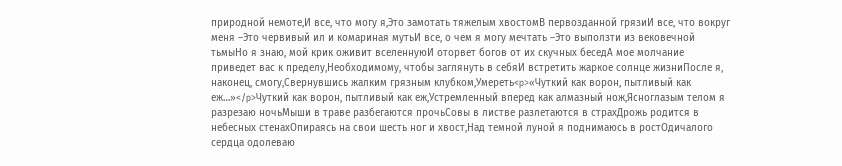природной немоте,И все, что могу я,Это замотать тяжелым хвостомВ первозданной грязиИ все, что вокруг меня –Это червивый ил и комариная мутьИ все, о чем я могу мечтать –Это выползти из вековечной тьмыНо я знаю, мой крик оживит вселеннуюИ оторвет богов от их скучных беседА мое молчание приведет вас к пределу,Необходимому, чтобы заглянуть в себяИ встретить жаркое солнце жизниПосле я, наконец, смогу,Свернувшись жалким грязным клубком,Умереть<p>«Чуткий как ворон, пытливый как еж…»</p>Чуткий как ворон, пытливый как еж,Устремленный вперед как алмазный нож,Ясноглазым телом я разрезаю ночьМыши в траве разбегаются прочьСовы в листве разлетаются в страхДрожь родится в небесных стенахОпираясь на свои шесть ног и хвост,Над темной луной я поднимаюсь в ростОдичалого сердца одолеваю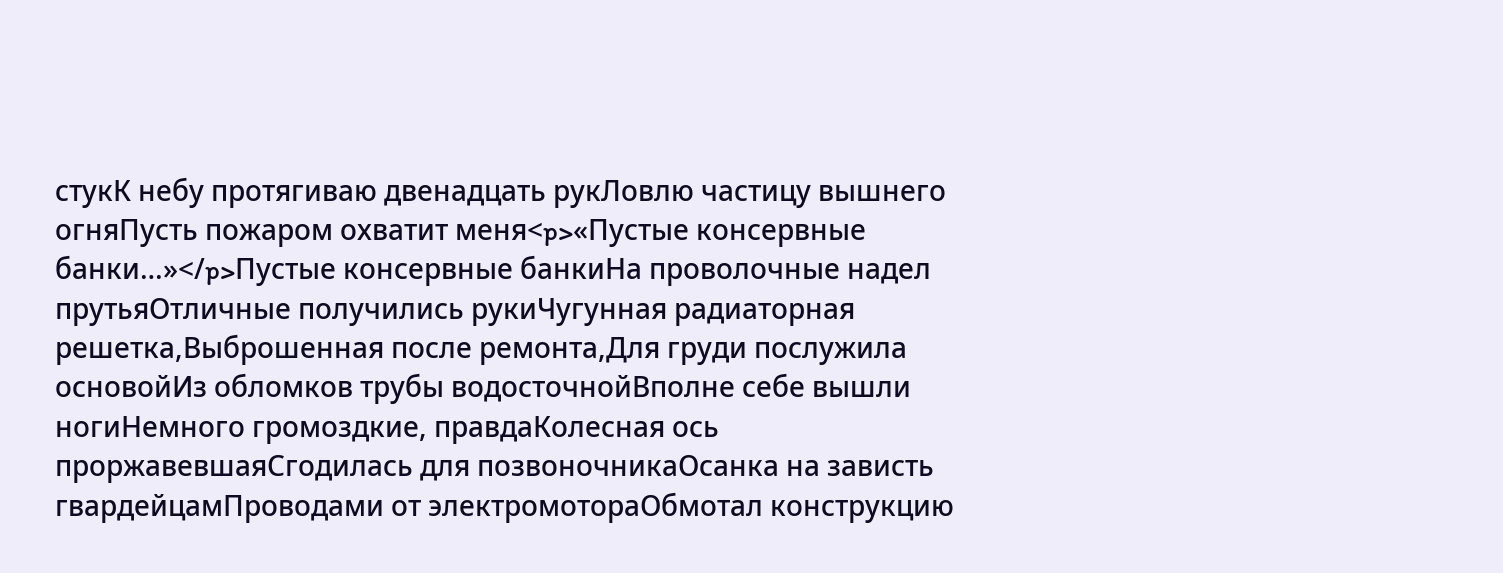стукК небу протягиваю двенадцать рукЛовлю частицу вышнего огняПусть пожаром охватит меня<p>«Пустые консервные банки…»</p>Пустые консервные банкиНа проволочные надел прутьяОтличные получились рукиЧугунная радиаторная решетка,Выброшенная после ремонта,Для груди послужила основойИз обломков трубы водосточнойВполне себе вышли ногиНемного громоздкие, правдаКолесная ось проржавевшаяСгодилась для позвоночникаОсанка на зависть гвардейцамПроводами от электромотораОбмотал конструкцию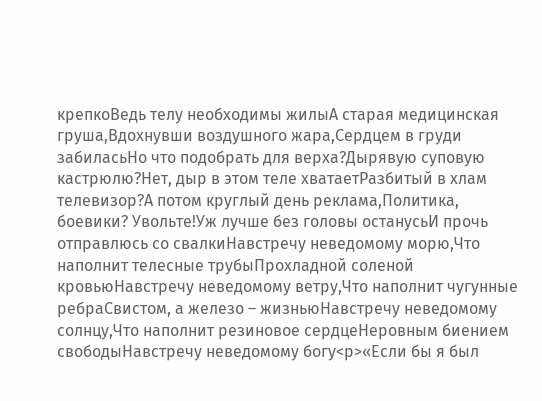крепкоВедь телу необходимы жилыА старая медицинская груша,Вдохнувши воздушного жара,Сердцем в груди забиласьНо что подобрать для верха?Дырявую суповую кастрюлю?Нет, дыр в этом теле хватаетРазбитый в хлам телевизор?А потом круглый день реклама,Политика, боевики? Увольте!Уж лучше без головы останусьИ прочь отправлюсь со свалкиНавстречу неведомому морю,Что наполнит телесные трубыПрохладной соленой кровьюНавстречу неведомому ветру,Что наполнит чугунные ребраСвистом, а железо – жизньюНавстречу неведомому солнцу,Что наполнит резиновое сердцеНеровным биением свободыНавстречу неведомому богу<p>«Если бы я был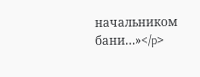начальником бани…»</p>